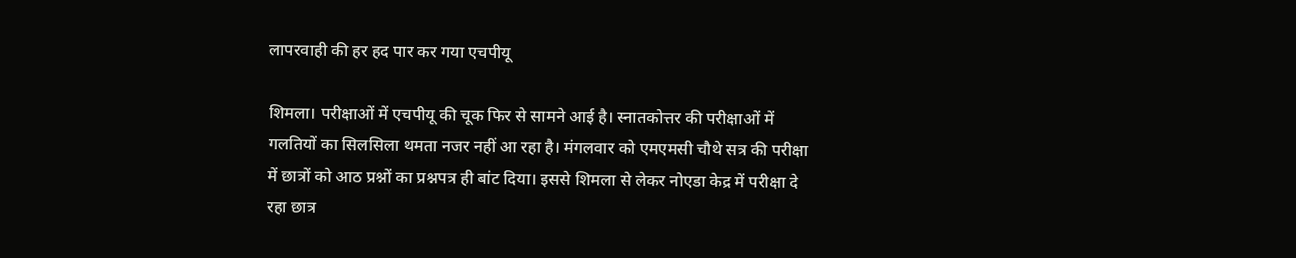लापरवाही की हर हद पार कर गया एचपीयू

शिमला। परीक्षाओं में एचपीयू की चूक फिर से सामने आई है। स्नातकोत्तर की परीक्षाओं में गलतियों का सिलसिला थमता नजर नहीं आ रहा है। मंगलवार को एमएमसी चौथे सत्र की परीक्षा में छात्रों को आठ प्रश्नों का प्रश्नपत्र ही बांट दिया। इससे शिमला से लेकर नोएडा केद्र में परीक्षा दे रहा छात्र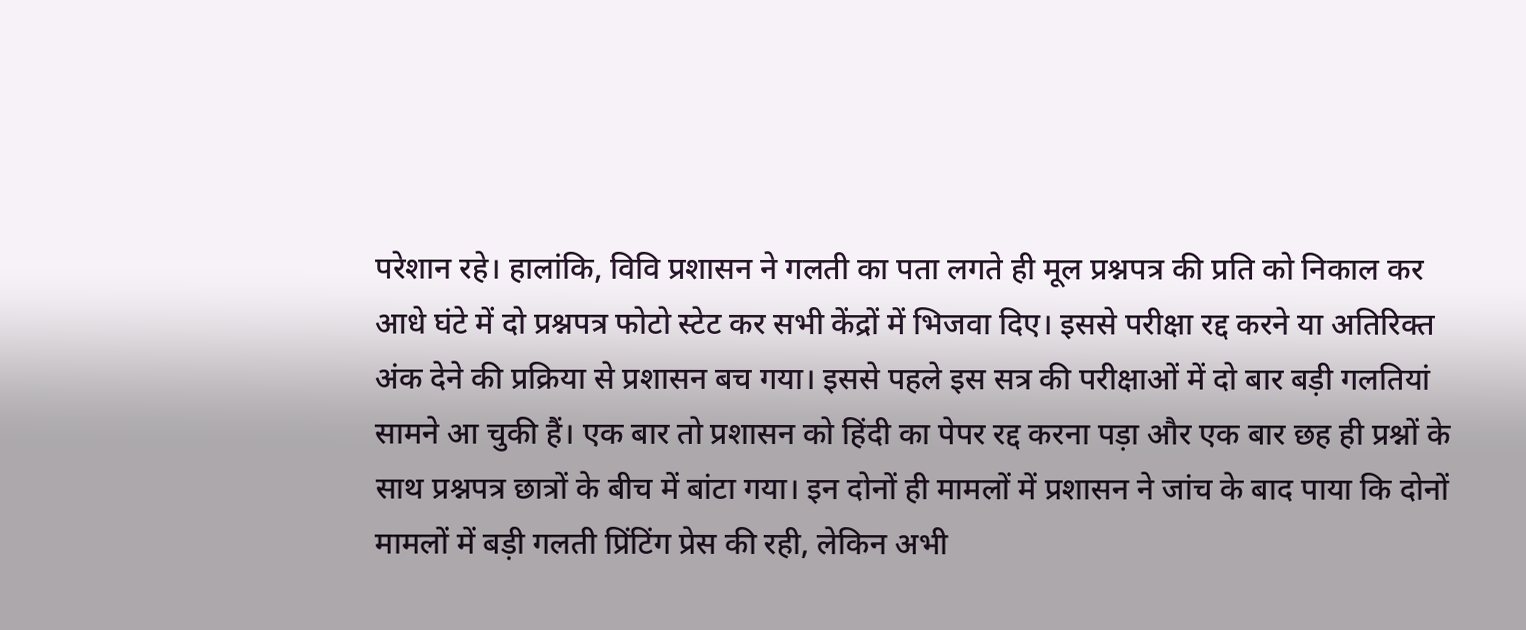परेशान रहे। हालांकि, विवि प्रशासन ने गलती का पता लगते ही मूल प्रश्नपत्र की प्रति को निकाल कर आधे घंटे में दो प्रश्नपत्र फोटो स्टेट कर सभी केंद्रों में भिजवा दिए। इससे परीक्षा रद्द करने या अतिरिक्त अंक देने की प्रक्रिया से प्रशासन बच गया। इससे पहले इस सत्र की परीक्षाओं में दो बार बड़ी गलतियां सामने आ चुकी हैं। एक बार तो प्रशासन को हिंदी का पेपर रद्द करना पड़ा और एक बार छह ही प्रश्नों के साथ प्रश्नपत्र छात्रों के बीच में बांटा गया। इन दोनों ही मामलों में प्रशासन ने जांच के बाद पाया कि दोनों मामलों में बड़ी गलती प्रिंटिंग प्रेस की रही, लेकिन अभी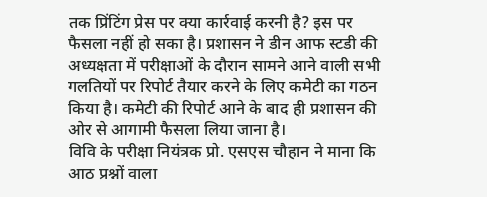तक प्रिंटिंग प्रेस पर क्या कार्रवाई करनी है? इस पर फैसला नहीं हो सका है। प्रशासन ने डीन आफ स्टडी की अध्यक्षता में परीक्षाओं के दौरान सामने आने वाली सभी गलतियों पर रिपोर्ट तैयार करने के लिए कमेटी का गठन किया है। कमेटी की रिपोर्ट आने के बाद ही प्रशासन की ओर से आगामी फैसला लिया जाना है।
विवि के परीक्षा नियंत्रक प्रो. एसएस चौहान ने माना कि आठ प्रश्नों वाला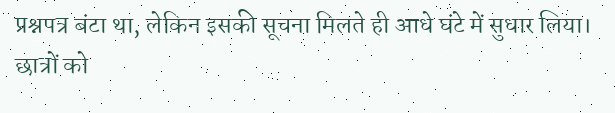प्रश्नपत्र बंटा था, लेकिन इसकी सूचना मिलते ही आधे घंटे में सुधार लिया। छात्रों को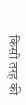किसी तरह की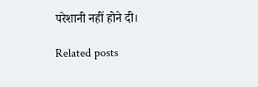परेशानी नहीं होने दी।

Related posts